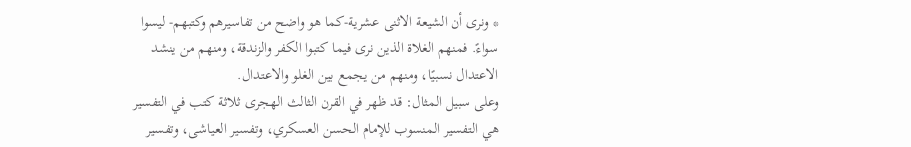* ونرى أن الشيعة الاثنى عشرية-كما هو واضح من تفاسيرهم وكتبهم- ليسوا سواءً. فمنهم الغلاة الذين نرى فيما كتبوا الكفر والزندقة، ومنهم من ينشد الاعتدال نسبيًا، ومنهم من يجمع بين الغلو والاعتدال.
وعلى سبيل المثال: قد ظهر في القرن الثالث الهجرى ثلاثة كتب في التفسير هي التفسير المنسوب للإمام الحسن العسكري، وتفسير العياشى، وتفسير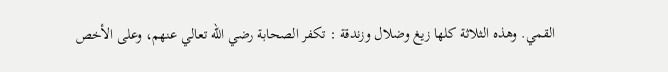القمي. وهذه الثلاثة كلها زيغ وضلال وزندقة : تكفر الصحابة رضي الله تعالي عنهم، وعلى الأخص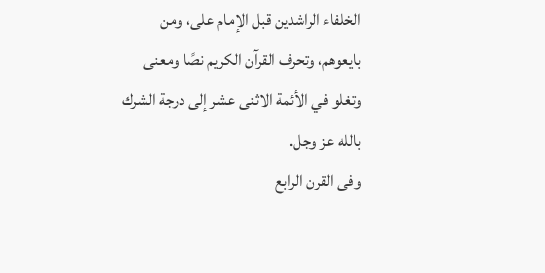الخلفاء الراشدين قبل الإمام على، ومن بايعوهم، وتحرف القرآن الكريم نصًا ومعنى وتغلو في الأئمة الاثنى عشر إلى درجة الشرك بالله عز وجل.
وفى القرن الرابع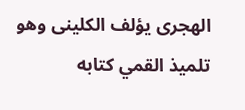الهجرى يؤلف الكلينى وهو تلميذ القمي كتابه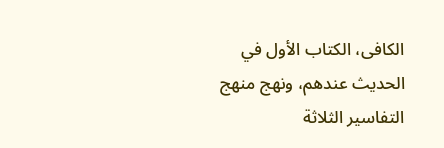الكافى، الكتاب الأول في الحديث عندهم، ونهج منهج التفاسير الثلاثة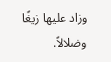وزاد عليها زيغًا وضلالاً.